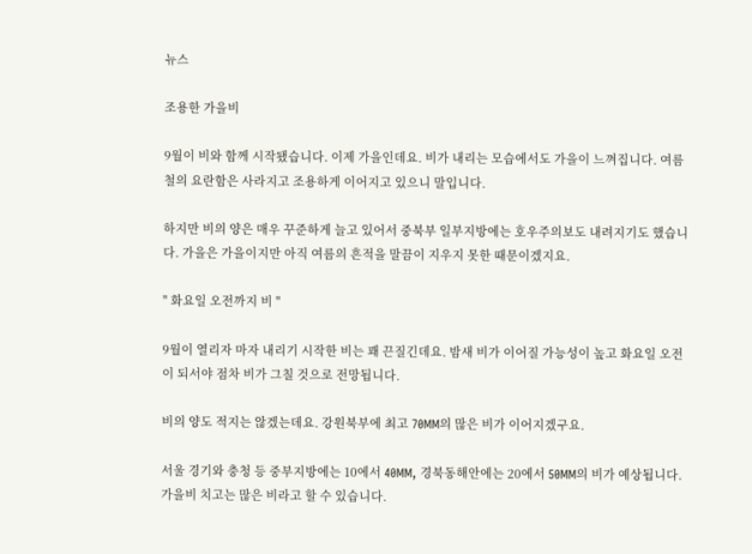뉴스

조용한 가을비

9월이 비와 함께 시작됐습니다. 이제 가을인데요. 비가 내리는 모습에서도 가을이 느껴집니다. 여름철의 요란함은 사라지고 조용하게 이어지고 있으니 말입니다.

하지만 비의 양은 매우 꾸준하게 늘고 있어서 중북부 일부지방에는 호우주의보도 내려지기도 했습니다. 가을은 가을이지만 아직 여름의 흔적을 말끔이 지우지 못한 때문이겠지요.

" 화요일 오전까지 비 "

9월이 열리자 마자 내리기 시작한 비는 꽤 끈질긴데요. 밤새 비가 이어질 가능성이 높고 화요일 오전이 되서야 점차 비가 그칠 것으로 전망됩니다.

비의 양도 적지는 않겠는데요. 강원북부에 최고 70MM의 많은 비가 이어지겠구요.

서울 경기와 충청 등 중부지방에는 10에서 40MM, 경북동해안에는 20에서 50MM의 비가 예상됩니다. 가을비 치고는 많은 비라고 할 수 있습니다.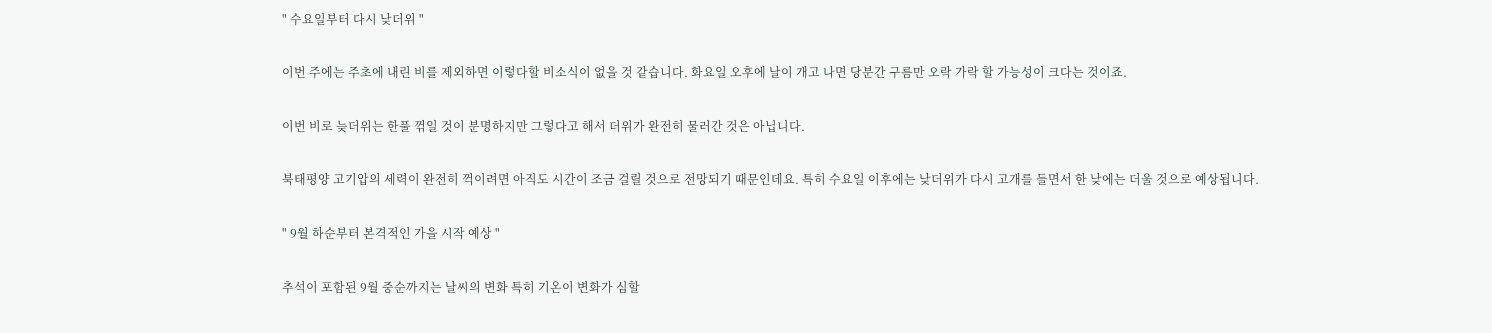" 수요일부터 다시 낮더위 "

이번 주에는 주초에 내린 비를 제외하면 이렇다할 비소식이 없을 것 같습니다. 화요일 오후에 날이 개고 나면 당분간 구름만 오락 가락 할 가능성이 크다는 것이죠.

이번 비로 늦더위는 한풀 꺾일 것이 분명하지만 그렇다고 해서 더위가 완전히 물러간 것은 아닙니다.

북태평양 고기압의 세력이 완전히 꺽이려면 아직도 시간이 조금 걸릴 것으로 전망되기 때문인데요. 특히 수요일 이후에는 낮더위가 다시 고개를 들면서 한 낮에는 더울 것으로 예상됩니다.

" 9월 하순부터 본격적인 가을 시작 예상 "

추석이 포함된 9월 중순까지는 날씨의 변화 특히 기온이 변화가 심할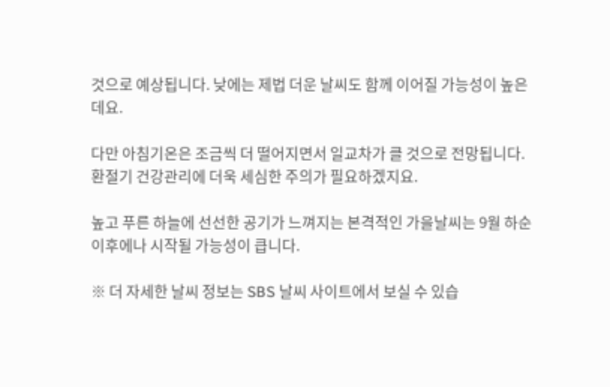것으로 예상됩니다. 낮에는 제법 더운 날씨도 함께 이어질 가능성이 높은데요.

다만 아침기온은 조금씩 더 떨어지면서 일교차가 클 것으로 전망됩니다. 환절기 건강관리에 더욱 세심한 주의가 필요하겠지요.

높고 푸른 하늘에 선선한 공기가 느껴지는 본격적인 가을날씨는 9월 하순 이후에나 시작될 가능성이 큽니다.

※ 더 자세한 날씨 정보는 SBS 날씨 사이트에서 보실 수 있습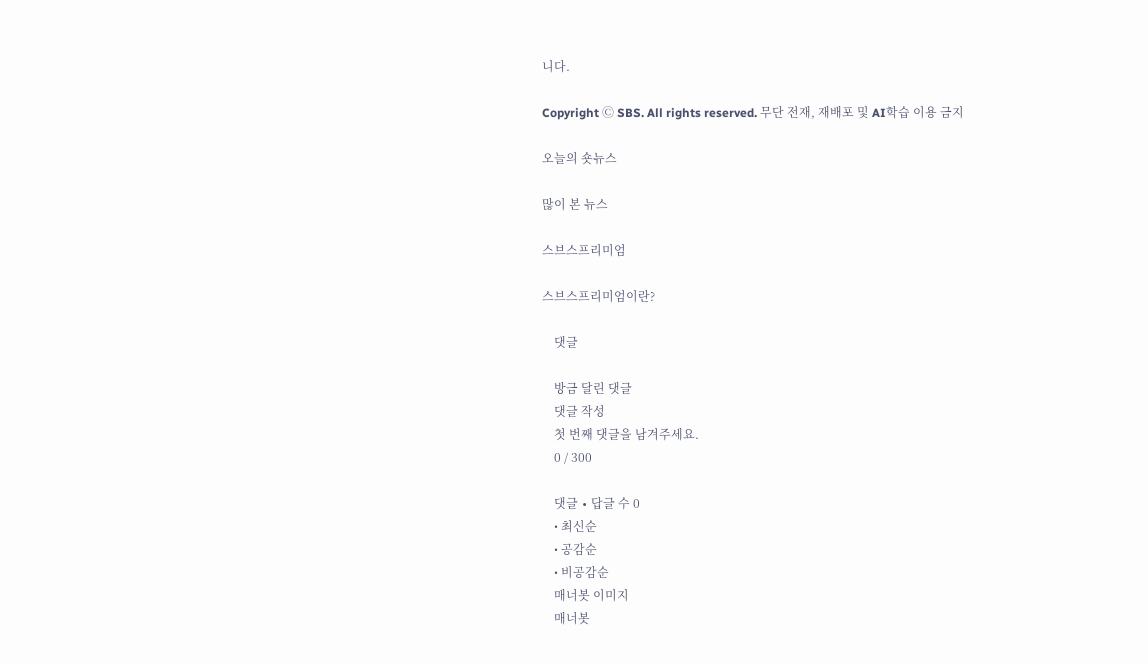니다.

Copyright Ⓒ SBS. All rights reserved. 무단 전재, 재배포 및 AI학습 이용 금지

오늘의 숏뉴스

많이 본 뉴스

스브스프리미엄

스브스프리미엄이란?

    댓글

    방금 달린 댓글
    댓글 작성
    첫 번째 댓글을 남겨주세요.
    0 / 300

    댓글 ∙ 답글 수 0
    • 최신순
    • 공감순
    • 비공감순
    매너봇 이미지
    매너봇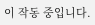이 작동 중입니다.